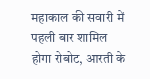महाकाल की सवारी में पहली बार शामिल होगा रोबोट, आरती के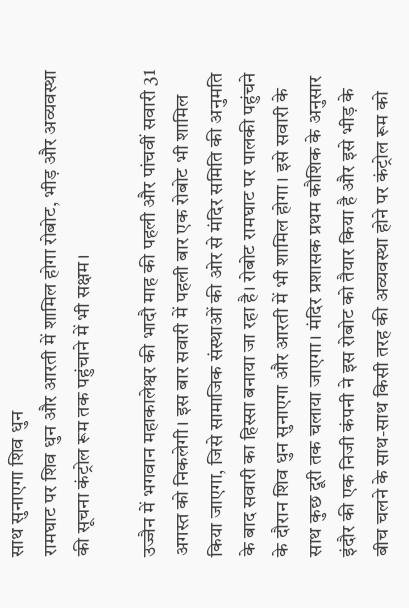साथ सुनाएगा शिव धुन
रामघाट पर शिव धुन और आरती में शामिल होगा रोबोट, भीड़ और अव्यवस्था की सूचना कंट्रोल रूम तक पहुंचाने में भी सक्षम।

उज्जैन में भगवान महाकालेश्वर की भादौ माह की पहली और पांचवीं सवारी 31 अगस्त को निकलेगी। इस बार सवारी में पहली बार एक रोबोट भी शामिल किया जाएगा, जिसे सामाजिक संस्थाओं की ओर से मंदिर समिति की अनुमति के बाद सवारी का हिस्सा बनाया जा रहा है। रोबोट रामघाट पर पालकी पहुंचने के दौरान शिव धुन सुनाएगा और आरती में भी शामिल होगा। इसे सवारी के साथ कुछ दूरी तक चलाया जाएगा। मंदिर प्रशासक प्रथम कौशिक के अनुसार इंदौर की एक निजी कंपनी ने इस रोबोट को तैयार किया है और इसे भीड़ के बीच चलने के साथ-साथ किसी तरह की अव्यवस्था होने पर कंट्रोल रूम को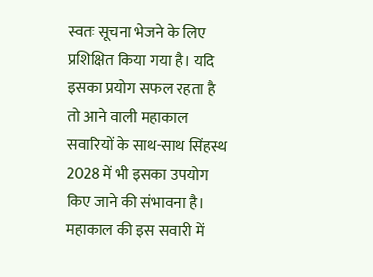स्वतः सूचना भेजने के लिए प्रशिक्षित किया गया है। यदि इसका प्रयोग सफल रहता है तो आने वाली महाकाल सवारियों के साथ-साथ सिंहस्थ 2028 में भी इसका उपयोग किए जाने की संभावना है। महाकाल की इस सवारी में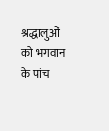श्रद्धालुओं को भगवान के पांच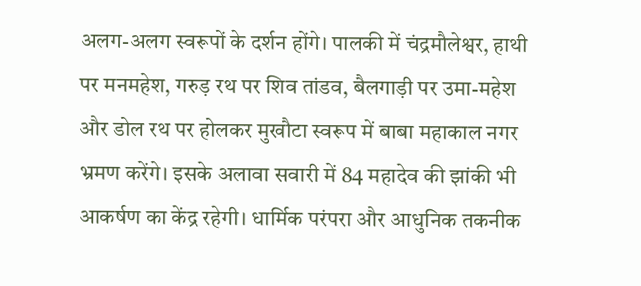अलग-अलग स्वरूपों के दर्शन होंगे। पालकी में चंद्रमौलेश्वर, हाथी पर मनमहेश, गरुड़ रथ पर शिव तांडव, बैलगाड़ी पर उमा-महेश और डोल रथ पर होलकर मुखौटा स्वरूप में बाबा महाकाल नगर भ्रमण करेंगे। इसके अलावा सवारी में 84 महादेव की झांकी भी आकर्षण का केंद्र रहेगी। धार्मिक परंपरा और आधुनिक तकनीक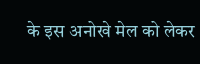के इस अनोखे मेल को लेकर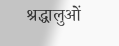श्रद्धालुओं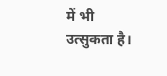में भी उत्सुकता है।